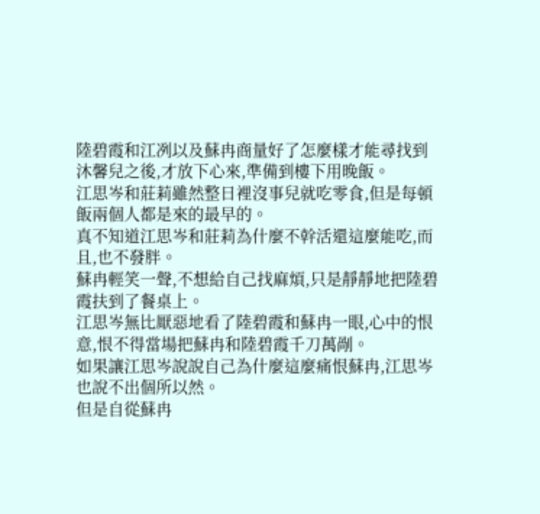陸碧霞和江冽以及蘇冉商量好了怎麼樣才能尋找到沐馨兒之後,才放下心來,準備到樓下用晚飯。
江思岑和莊莉雖然整日裡沒事兒就吃零食,但是每頓飯兩個人都是來的最早的。
真不知道江思岑和莊莉為什麼不幹活還這麼能吃,而且,也不發胖。
蘇冉輕笑一聲,不想給自己找麻煩,只是靜靜地把陸碧霞扶到了餐桌上。
江思岑無比厭惡地看了陸碧霞和蘇冉一眼,心中的恨意,恨不得當場把蘇冉和陸碧霞千刀萬剮。
如果讓江思岑說說自己為什麼這麼痛恨蘇冉,江思岑也說不出個所以然。
但是自從蘇冉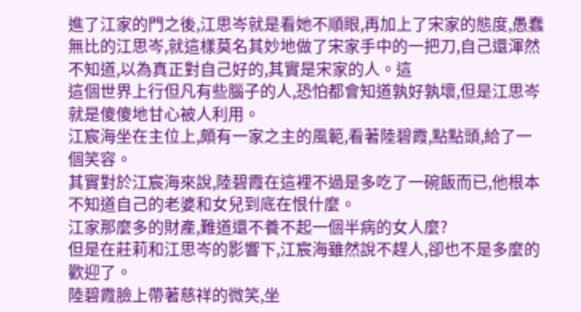進了江家的門之後,江思岑就是看她不順眼,再加上了宋家的態度,愚蠢無比的江思岑,就這樣莫名其妙地做了宋家手中的一把刀,自己還渾然不知道,以為真正對自己好的,其實是宋家的人。這
這個世界上行但凡有些腦子的人,恐怕都會知道孰好孰壞,但是江思岑就是傻傻地甘心被人利用。
江宸海坐在主位上,頗有一家之主的風範,看著陸碧霞,點點頭,給了一個笑容。
其實對於江宸海來說,陸碧霞在這裡不過是多吃了一碗飯而已,他根本不知道自己的老婆和女兒到底在恨什麼。
江家那麼多的財產,難道還不養不起一個半病的女人麼?
但是在莊莉和江思岑的影響下,江宸海雖然說不趕人,卻也不是多麼的歡迎了。
陸碧霞臉上帶著慈祥的微笑,坐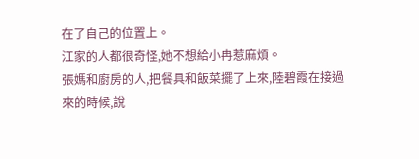在了自己的位置上。
江家的人都很奇怪,她不想給小冉惹麻煩。
張媽和廚房的人,把餐具和飯菜擺了上來,陸碧霞在接過來的時候,說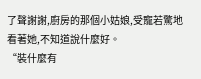了聲謝謝,廚房的那個小姑娘,受寵若驚地看著她,不知道說什麼好。
“裝什麼有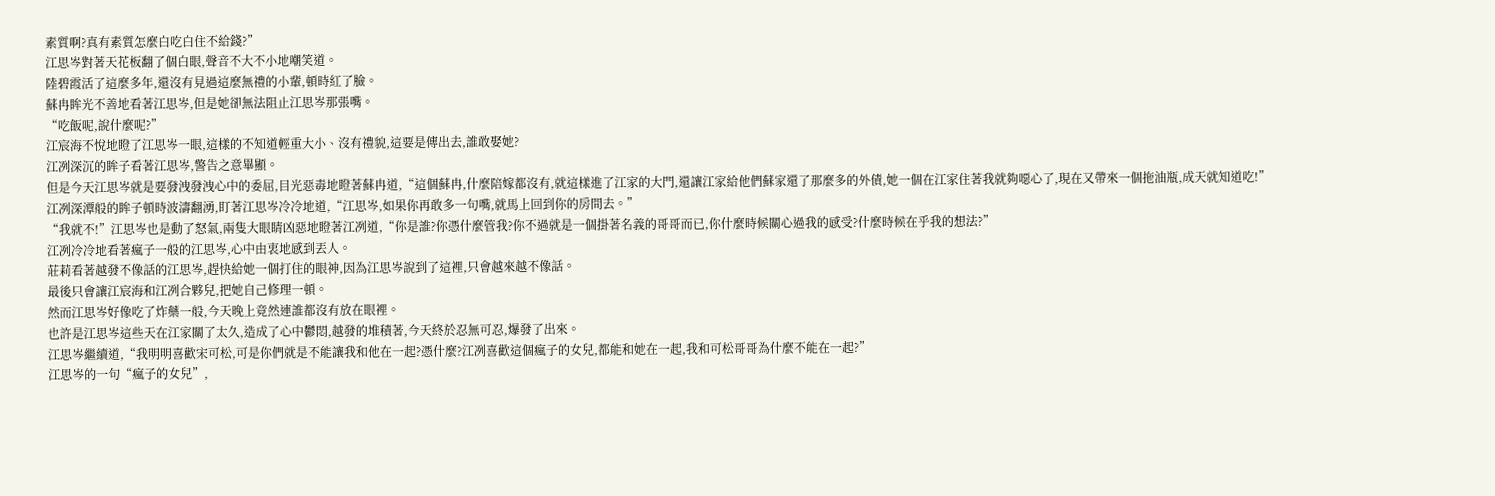素質啊?真有素質怎麼白吃白住不給錢?”
江思岑對著天花板翻了個白眼,聲音不大不小地嘲笑道。
陸碧霞活了這麼多年,還沒有見過這麼無禮的小輩,頓時紅了臉。
蘇冉眸光不善地看著江思岑,但是她卻無法阻止江思岑那張嘴。
“吃飯呢,說什麼呢?”
江宸海不悅地瞪了江思岑一眼,這樣的不知道輕重大小、沒有禮貌,這要是傳出去,誰敢娶她?
江冽深沉的眸子看著江思岑,警告之意畢顯。
但是今天江思岑就是要發洩發洩心中的委屈,目光惡毒地瞪著蘇冉道,“這個蘇冉,什麼陪嫁都沒有,就這樣進了江家的大門,還讓江家給他們蘇家還了那麼多的外債,她一個在江家住著我就夠噁心了,現在又帶來一個拖油瓶,成天就知道吃!”
江冽深潭般的眸子頓時波濤翻湧,盯著江思岑冷冷地道,“江思岑,如果你再敢多一句嘴,就馬上回到你的房間去。”
“我就不!”江思岑也是動了怒氣,兩隻大眼睛凶惡地瞪著江冽道,“你是誰?你憑什麼管我?你不過就是一個掛著名義的哥哥而已,你什麼時候關心過我的感受?什麼時候在乎我的想法?”
江冽冷冷地看著瘋子一般的江思岑,心中由衷地感到丟人。
莊莉看著越發不像話的江思岑,趕快給她一個打住的眼神,因為江思岑說到了這裡,只會越來越不像話。
最後只會讓江宸海和江冽合夥兒,把她自己修理一頓。
然而江思岑好像吃了炸藥一般,今天晚上竟然連誰都沒有放在眼裡。
也許是江思岑這些天在江家關了太久,造成了心中鬱悶,越發的堆積著,今天終於忍無可忍,爆發了出來。
江思岑繼續道,“我明明喜歡宋可松,可是你們就是不能讓我和他在一起?憑什麼?江冽喜歡這個瘋子的女兒,都能和她在一起,我和可松哥哥為什麼不能在一起?”
江思岑的一句“瘋子的女兒”,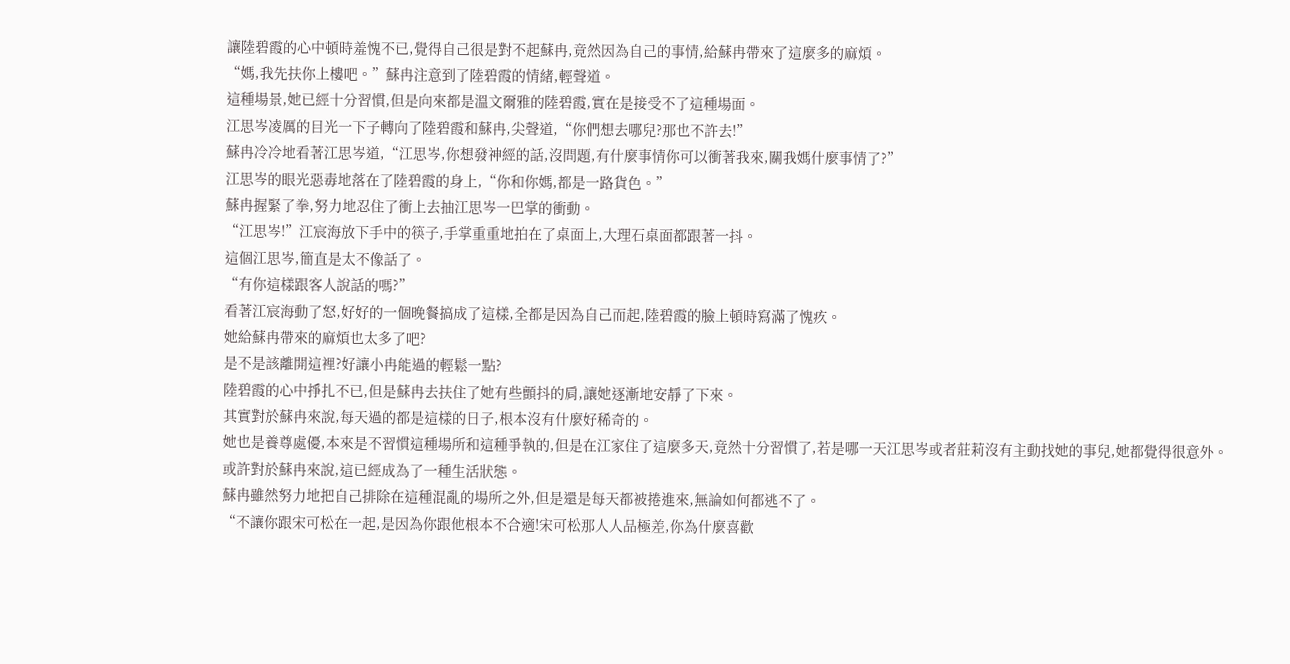讓陸碧霞的心中頓時羞愧不已,覺得自己很是對不起蘇冉,竟然因為自己的事情,給蘇冉帶來了這麼多的麻煩。
“媽,我先扶你上樓吧。”蘇冉注意到了陸碧霞的情緒,輕聲道。
這種場景,她已經十分習慣,但是向來都是溫文爾雅的陸碧霞,實在是接受不了這種場面。
江思岑凌厲的目光一下子轉向了陸碧霞和蘇冉,尖聲道,“你們想去哪兒?那也不許去!”
蘇冉冷冷地看著江思岑道,“江思岑,你想發神經的話,沒問題,有什麼事情你可以衝著我來,關我媽什麼事情了?”
江思岑的眼光惡毒地落在了陸碧霞的身上,“你和你媽,都是一路貨色。”
蘇冉握緊了拳,努力地忍住了衝上去抽江思岑一巴掌的衝動。
“江思岑!”江宸海放下手中的筷子,手掌重重地拍在了桌面上,大理石桌面都跟著一抖。
這個江思岑,簡直是太不像話了。
“有你這樣跟客人說話的嗎?”
看著江宸海動了怒,好好的一個晚餐搞成了這樣,全都是因為自己而起,陸碧霞的臉上頓時寫滿了愧疚。
她給蘇冉帶來的麻煩也太多了吧?
是不是該離開這裡?好讓小冉能過的輕鬆一點?
陸碧霞的心中掙扎不已,但是蘇冉去扶住了她有些顫抖的肩,讓她逐漸地安靜了下來。
其實對於蘇冉來說,每天過的都是這樣的日子,根本沒有什麼好稀奇的。
她也是養尊處優,本來是不習慣這種場所和這種爭執的,但是在江家住了這麼多天,竟然十分習慣了,若是哪一天江思岑或者莊莉沒有主動找她的事兒,她都覺得很意外。
或許對於蘇冉來說,這已經成為了一種生活狀態。
蘇冉雖然努力地把自己排除在這種混亂的場所之外,但是還是每天都被捲進來,無論如何都逃不了。
“不讓你跟宋可松在一起,是因為你跟他根本不合適!宋可松那人人品極差,你為什麼喜歡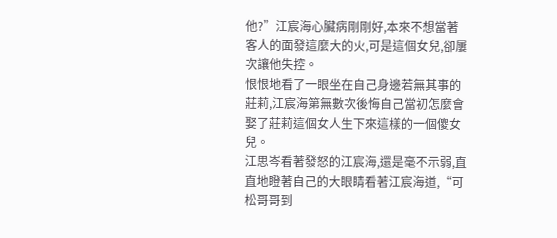他?”江宸海心臟病剛剛好,本來不想當著客人的面發這麼大的火,可是這個女兒,卻屢次讓他失控。
恨恨地看了一眼坐在自己身邊若無其事的莊莉,江宸海第無數次後悔自己當初怎麼會娶了莊莉這個女人生下來這樣的一個傻女兒。
江思岑看著發怒的江宸海,還是毫不示弱,直直地瞪著自己的大眼睛看著江宸海道,“可松哥哥到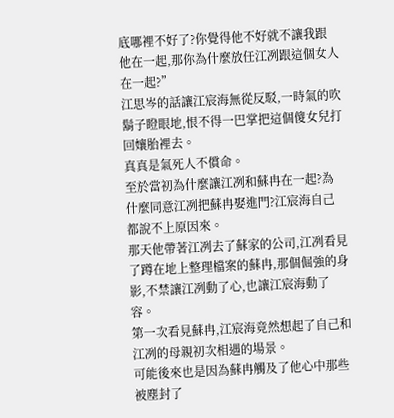底哪裡不好了?你覺得他不好就不讓我跟他在一起,那你為什麼放任江冽跟這個女人在一起?”
江思岑的話讓江宸海無從反駁,一時氣的吹鬍子瞪眼地,恨不得一巴掌把這個傻女兒打回孃胎裡去。
真真是氣死人不償命。
至於當初為什麼讓江冽和蘇冉在一起?為什麼同意江冽把蘇冉娶進門?江宸海自己都說不上原因來。
那天他帶著江冽去了蘇家的公司,江冽看見了蹲在地上整理檔案的蘇冉,那個倔強的身影,不禁讓江冽動了心,也讓江宸海動了容。
第一次看見蘇冉,江宸海竟然想起了自己和江冽的母親初次相遇的場景。
可能後來也是因為蘇冉觸及了他心中那些被塵封了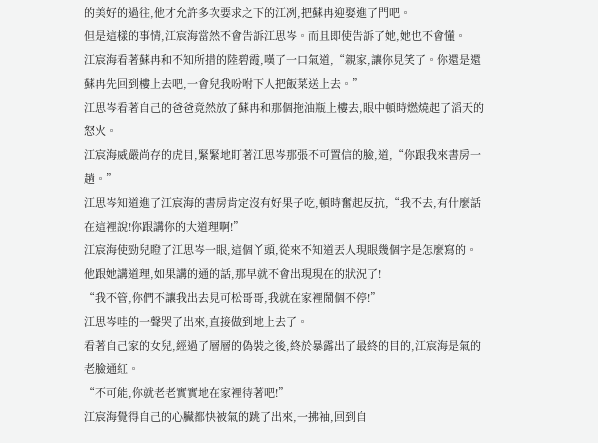的美好的過往,他才允許多次要求之下的江冽,把蘇冉迎娶進了門吧。
但是這樣的事情,江宸海當然不會告訴江思岑。而且即使告訴了她,她也不會懂。
江宸海看著蘇冉和不知所措的陸碧霞,嘆了一口氣道,“親家,讓你見笑了。你還是還蘇冉先回到樓上去吧,一會兒我吩咐下人把飯菜送上去。”
江思岑看著自己的爸爸竟然放了蘇冉和那個拖油瓶上樓去,眼中頓時燃燒起了滔天的怒火。
江宸海威嚴尚存的虎目,緊緊地盯著江思岑那張不可置信的臉,道,“你跟我來書房一趟。”
江思岑知道進了江宸海的書房肯定沒有好果子吃,頓時奮起反抗,“我不去,有什麼話在這裡說!你跟講你的大道理啊!”
江宸海使勁兒瞪了江思岑一眼,這個丫頭,從來不知道丟人現眼幾個字是怎麼寫的。
他跟她講道理,如果講的通的話,那早就不會出現現在的狀況了!
“我不管,你們不讓我出去見可松哥哥,我就在家裡鬧個不停!”
江思岑哇的一聲哭了出來,直接做到地上去了。
看著自己家的女兒,經過了層層的偽裝之後,終於暴露出了最終的目的,江宸海是氣的老臉通紅。
“不可能,你就老老實實地在家裡待著吧!”
江宸海覺得自己的心臟都快被氣的跳了出來,一拂袖,回到自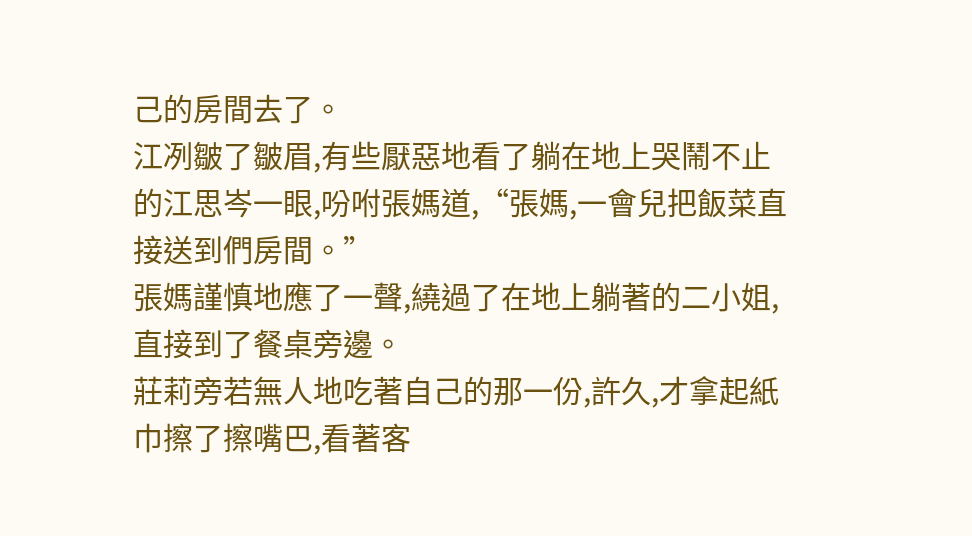己的房間去了。
江冽皺了皺眉,有些厭惡地看了躺在地上哭鬧不止的江思岑一眼,吩咐張媽道,“張媽,一會兒把飯菜直接送到們房間。”
張媽謹慎地應了一聲,繞過了在地上躺著的二小姐,直接到了餐桌旁邊。
莊莉旁若無人地吃著自己的那一份,許久,才拿起紙巾擦了擦嘴巴,看著客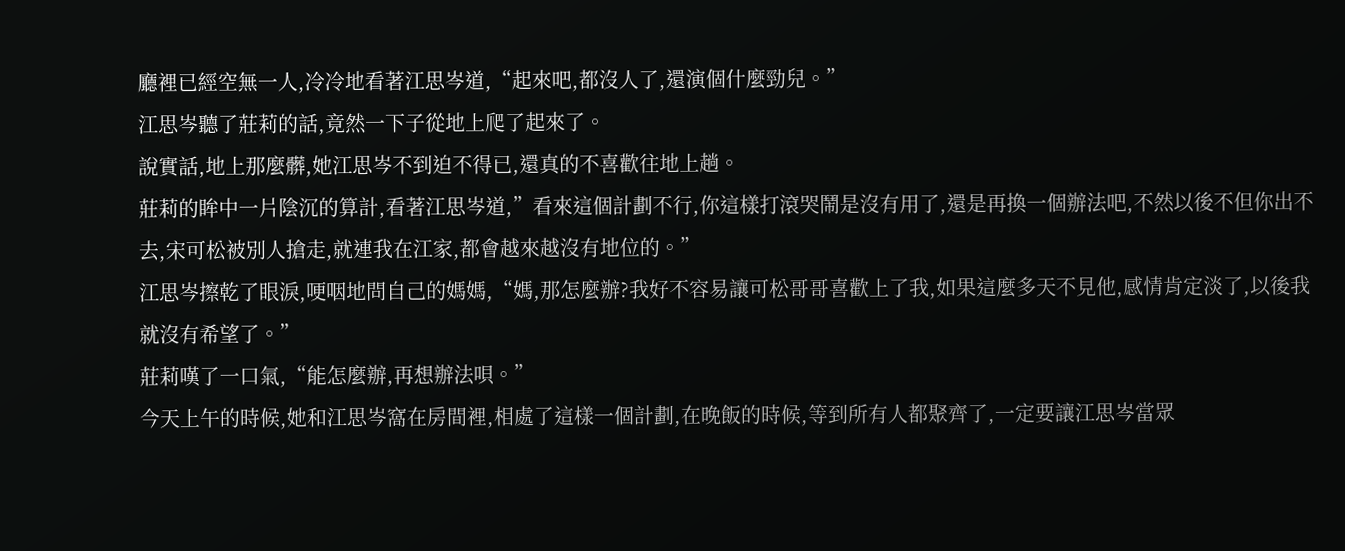廳裡已經空無一人,冷冷地看著江思岑道,“起來吧,都沒人了,還演個什麼勁兒。”
江思岑聽了莊莉的話,竟然一下子從地上爬了起來了。
說實話,地上那麼髒,她江思岑不到迫不得已,還真的不喜歡往地上趟。
莊莉的眸中一片陰沉的算計,看著江思岑道,”看來這個計劃不行,你這樣打滾哭鬧是沒有用了,還是再換一個辦法吧,不然以後不但你出不去,宋可松被別人搶走,就連我在江家,都會越來越沒有地位的。”
江思岑擦乾了眼淚,哽咽地問自己的媽媽,“媽,那怎麼辦?我好不容易讓可松哥哥喜歡上了我,如果這麼多天不見他,感情肯定淡了,以後我就沒有希望了。”
莊莉嘆了一口氣,“能怎麼辦,再想辦法唄。”
今天上午的時候,她和江思岑窩在房間裡,相處了這樣一個計劃,在晚飯的時候,等到所有人都聚齊了,一定要讓江思岑當眾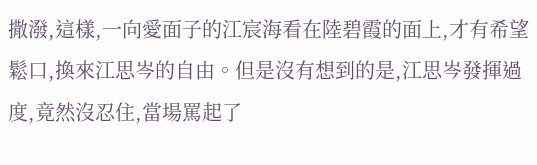撒潑,這樣,一向愛面子的江宸海看在陸碧霞的面上,才有希望鬆口,換來江思岑的自由。但是沒有想到的是,江思岑發揮過度,竟然沒忍住,當場罵起了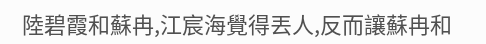陸碧霞和蘇冉,江宸海覺得丟人,反而讓蘇冉和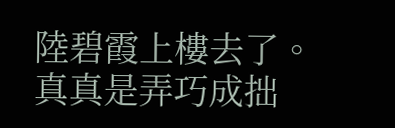陸碧霞上樓去了。
真真是弄巧成拙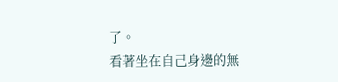了。
看著坐在自己身邊的無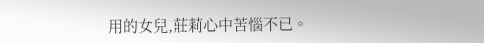用的女兒,莊莉心中苦惱不已。